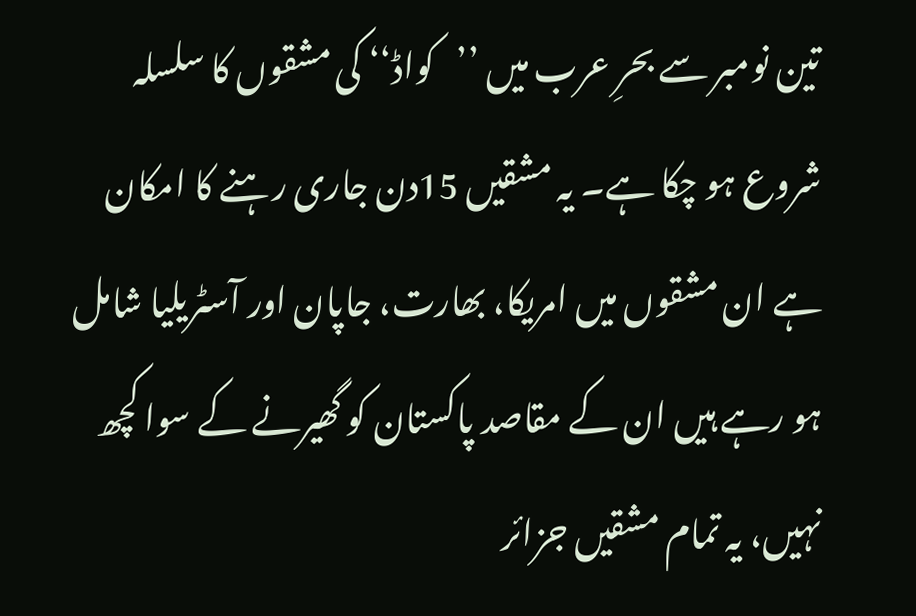تین نومبر سے بحرِ عرب میں ’’کواڈ‘‘ کی مشقوں کا سلسلہ شروع ہو چکا ہے۔ یہ مشقیں 15دن جاری رہنے کا امکان ہے ان مشقوں میں امریکا، بھارت، جاپان اور آسٹریلیا شامل ہو رہے ہیں ان کے مقاصد پاکستان کو گھیرنے کے سوا کچھ نہیں، یہ تمام مشقیں جزائر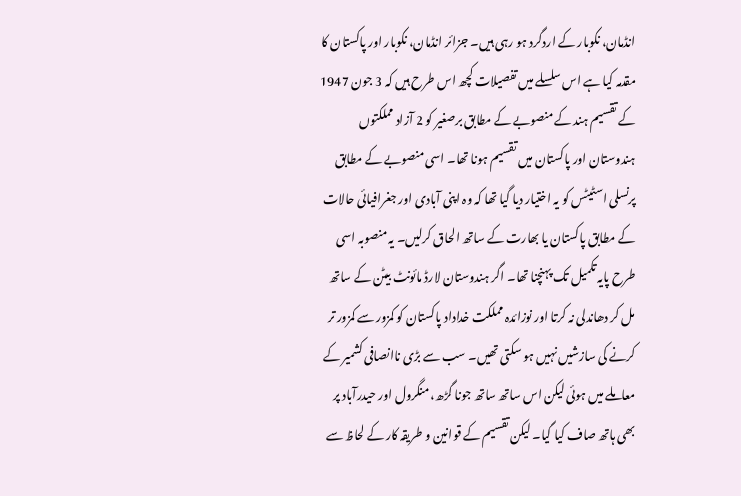انڈمان، نکوبار کے اردگرد ہو رہی ہیں۔ جزائر انڈمان، نکوبار اور پاکستان کا مقدمہ کیا ہے اس سلسلے میں تفصیلات کچھ اس طرح ہیں کہ 3 جون 1947 کے تقسیم ہند کے منصوبے کے مطابق برصغیر کو 2 آزاد مملکتوں ہندوستان اور پاکستان میں تقسیم ہونا تھا۔ اسی منصوبے کے مطابق پرنسلی اسٹیٹس کو یہ اختیار دیا گیا تھا کہ وہ اپنی آبادی اور جغرافیائی حالات کے مطابق پاکستان یا بھارت کے ساتھ الحاق کرلیں۔ یہ منصوبہ اسی طرح پایہ تکمیل تک پہنچنا تھا۔ اگر ہندوستان لارڈ مائونٹ بیٹن کے ساتھ مل کر دھاندلی نہ کرتا اور نوزائدہ مملکت خداداد پاکستان کو کمزور سے کمزور تر کرنے کی سازشیں نہیں ہو سکتی تھیں۔ سب سے بڑی ناانصافی کشمیر کے معاملے میں ہوئی لیکن اس ساتھ ساتھ جونا گڑھ، منگرول اور حیدرآباد پر بھی ہاتھ صاف کیا گیا۔ لیکن تقسیم کے قوانین و طریقہ کار کے لحاظ سے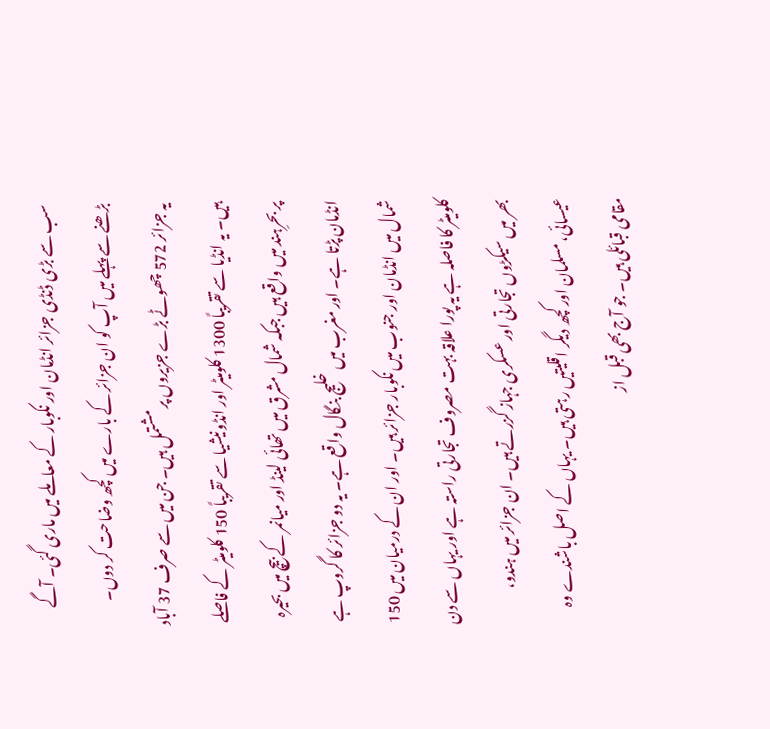سب سے بڑی ڈنڈی جزائر انڈمان اور نکوبار کے معاملے میں ماری گئی۔ آگے بڑھنے سے پہلے میں آپ کو ان جزائر کے بارے میں کچھ وضاحت کر دوں۔
یہ جزائر 572 چھوٹے بڑے جزیروں پر مشتمل ہیں۔ جن میں سے صرف 37 آباد ہیں۔ یہ انڈیا سے تقریباً 1300 کلومیٹر اور انڈونیشیا سے تقریباً 150 کلومیٹر کے فاصلے پر بحرِہند میں واقع ہیں جبکہ شمال مشرق میں تھائی لینڈ اور میانمر کے بیچ میں بحیرہ انڈمان پڑتا ہے۔ اور مغرب میں خلیج بنگال واقع ہے۔ یہ دو جزائر کا گروپ ہے شمال میں انڈمان اور جنوب میں نکوبار جزائر ہیں۔ اور ان کے درمیان میں 150 کلومیٹر کا فاصلہ ہے یہ پورا علاقہ بہت مصروف تجارتی راستہ ہے اور یہاں سے دن بھر میں سیکڑوں تجارتی اور عسکری جہاز گزرتے ہیں۔ ان جزائر میں ہندو، عیسائی، مسلمان اور کچھ دیگر اقلیتیں رہتی ہیں۔ یہاں کے اصل باشندے وہ مقامی قبائلی ہیں۔ جو آج بھی قبل از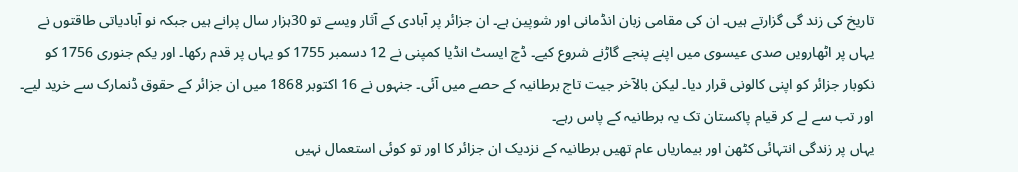تاریخ کی زند گی گزارتے ہیں۔ ان کی مقامی زبان انڈمانی اور شوپین ہے۔ ان جزائر پر آبادی کے آثار ویسے تو 30ہزار سال پرانے ہیں جبکہ نو آبادیاتی طاقتوں نے یہاں پر اٹھارویں صدی عیسوی میں اپنے پنجے گاڑنے شروع کیے۔ ڈچ ایسٹ انڈیا کمپنی نے 12 دسمبر 1755 کو یہاں پر قدم رکھا۔ اور یکم جنوری 1756 کو نکوبار جزائر کو اپنی کالونی قرار دیا۔ لیکن بالآخر جیت تاج برطانیہ کے حصے میں آئی۔ جنہوں نے 16 اکتوبر 1868 میں ان جزائر کے حقوق ڈنمارک سے خرید لیے۔ اور تب سے لے کر قیام پاکستان تک یہ برطانیہ کے پاس رہے۔
یہاں پر زندگی انتہائی کٹھن اور بیماریاں عام تھیں برطانیہ کے نزدیک ان جزائر کا اور تو کوئی استعمال نہیں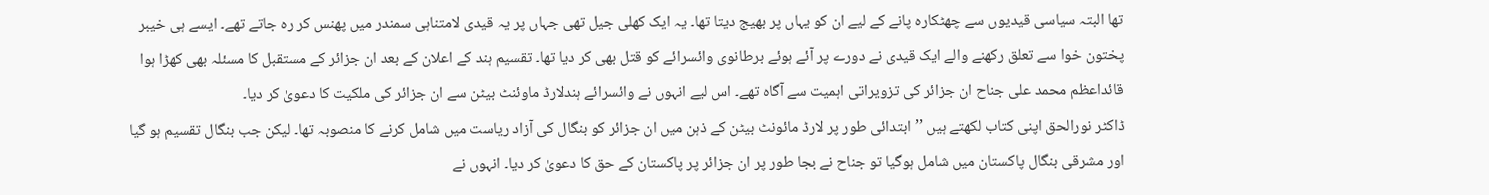تھا البتہ سیاسی قیدیوں سے چھٹکارہ پانے کے لیے ان کو یہاں پر بھیج دیتا تھا۔ یہ ایک کھلی جیل تھی جہاں پر یہ قیدی لامتناہی سمندر میں پھنس کر رہ جاتے تھے۔ ایسے ہی خیبر پختون خوا سے تعلق رکھنے والے ایک قیدی نے دورے پر آئے ہوئے برطانوی وائسرائے کو قتل بھی کر دیا تھا۔ تقسیم ہند کے اعلان کے بعد ان جزائر کے مستقبل کا مسئلہ بھی کھڑا ہوا قائداعظم محمد علی جناح ان جزائر کی تزویراتی اہمیت سے آگاہ تھے۔ اس لیے انہوں نے وائسرائے ہندلارڈ ماوئنٹ بیٹن سے ان جزائر کی ملکیت کا دعویٰ کر دیا۔
ڈاکٹر نورالحق اپنی کتاب لکھتے ہیں ’’ابتدائی طور پر لارڈ مائونٹ بیٹن کے ذہن میں ان جزائر کو بنگال کی آزاد ریاست میں شامل کرنے کا منصوبہ تھا۔ لیکن جب بنگال تقسیم ہو گیا اور مشرقی بنگال پاکستان میں شامل ہوگیا تو جناح نے بجا طور پر ان جزائر پر پاکستان کے حق کا دعویٰ کر دیا۔ انہوں نے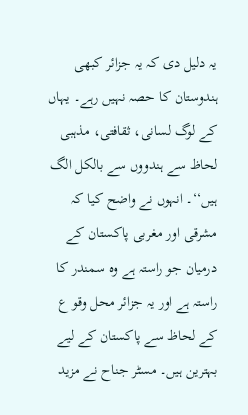یہ دلیل دی کہ یہ جزائر کبھی ہندوستان کا حصہ نہیں رہے۔ یہاں کے لوگ لسانی، ثقافتی، مذہبی لحاظ سے ہندووں سے بالکل الگ ہیں‘‘۔ انہوں نے واضح کیا کہ مشرقی اور مغربی پاکستان کے درمیان جو راستہ ہے وہ سمندر کا راستہ ہے اور یہ جزائر محل وقو ع کے لحاظ سے پاکستان کے لیے بہترین ہیں۔ مسٹر جناح نے مزید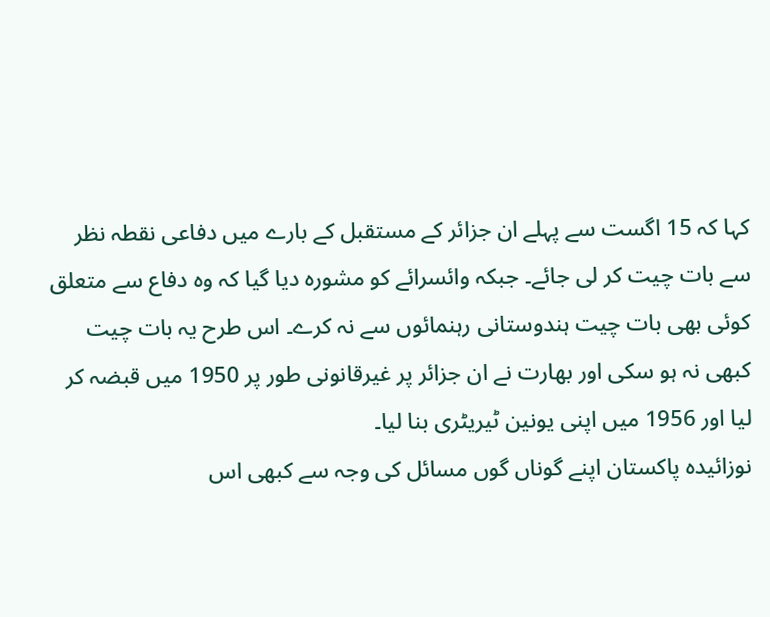کہا کہ 15 اگست سے پہلے ان جزائر کے مستقبل کے بارے میں دفاعی نقطہ نظر سے بات چیت کر لی جائے۔ جبکہ وائسرائے کو مشورہ دیا گیا کہ وہ دفاع سے متعلق کوئی بھی بات چیت ہندوستانی رہنمائوں سے نہ کرے۔ اس طرح یہ بات چیت کبھی نہ ہو سکی اور بھارت نے ان جزائر پر غیرقانونی طور پر 1950 میں قبضہ کر لیا اور 1956 میں اپنی یونین ٹیریٹری بنا لیا۔
نوزائیدہ پاکستان اپنے گوناں گوں مسائل کی وجہ سے کبھی اس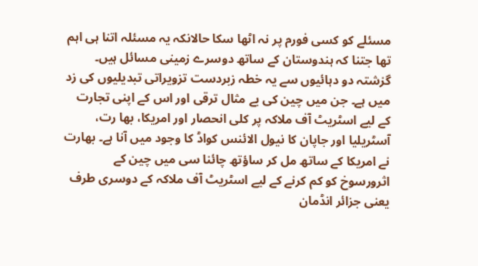مسئلے کو کسی فورم پر نہ اٹھا سکا حالانکہ یہ مسئلہ اتنا ہی اہم تھا جتنا کہ ہندوستان کے ساتھ دوسرے زمینی مسائل ہیں۔ گزشتہ دو دہائیوں سے یہ خطہ زبردست تزویراتی تبدیلیوں کی زد میں ہے۔ جن میں چین کی بے مثال ترقی اور اس کے اپنی تجارت کے لیے اسٹریٹ آف ملاکہ پر کلی انحصار اور امریکا، بھا رت، آسٹریلیا اور جاپان کا نیول الائنس کواڈ کا وجود میں آنا ہے۔ بھارت نے امریکا کے ساتھ مل کر ساؤتھ چائنا سی میں چین کے اثرورسوخ کو کم کرنے کے لیے اسٹریٹ آف ملاکہ کے دوسری طرف یعنی جزائر انڈمان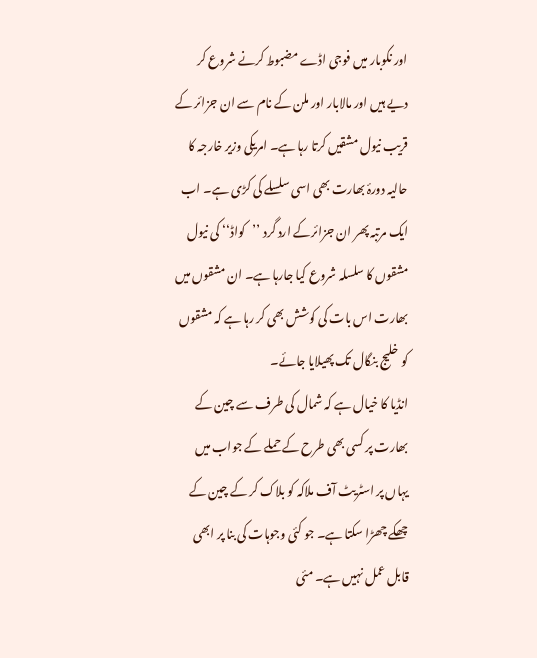اور نکوبار میں فوجی اڈے مضبوط کرنے شروع کر دیے ہیں اور مالابار اور ملن کے نام سے ان جزائر کے قریب نیول مشقیں کرتا رہا ہے۔ امریکی وزیر خارجہ کا حالیہ دورۂ بھارت بھی اسی سلسلے کی کڑی ہے۔ اب ایک مرتبہ پھر ان جزائرکے ارد گرد ’’کواڈ‘‘ کی نیول مشقوں کا سلسلہ شروع کیا جارہا ہے۔ ان مشقوں میں بھارت اس بات کی کوشش بھی کر رہا ہے کہ مشقوں کو خلیج بنگال تک پھیلایا جائے۔
انڈیا کا خیال ہے کہ شمال کی طرف سے چین کے بھارت پر کسی بھی طرح کے حملے کے جواب میں یہاں پر اسٹریٹ آف ملاکہ کو بلاک کر کے چین کے چھکے چھڑا سکتا ہے۔ جو کئی وجوہات کی بنا پر ابھی قابل عمل نہیں ہے۔ مئی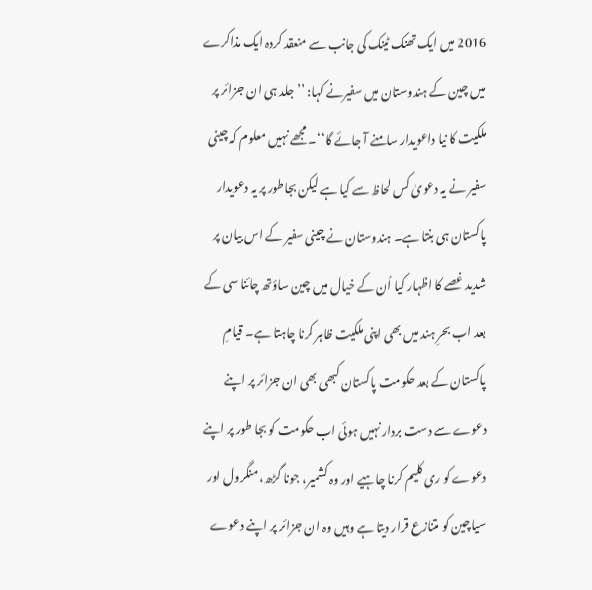2016 میں ایک تھنک ٹینک کی جانب سے منعقد کردہ ایک مذاکرے میں چین کے ہندوستان میں سفیرنے کہا: ’’جلد ہی ان جزائر پر ملکیت کا نیا داعویدار سامنے آ جائے گا‘‘۔ مجھے نہیں معلوم کہ چینی سفیر نے یہ دعویٰ کس لحاظ سے کیا ہے لیکن بجاطور پر یہ دعویدار پاکستان ہی بنتا ہے۔ ہندوستان نے چینی سفیر کے اس بیان پر شدید غصے کا اظہار کیا اُن کے خیال میں چین ساؤتھ چائنا سی کے بعد اب بحرِ ہند میں بھی اپنی ملکیت ظاہر کرنا چاہتا ہے۔ قیامِ پاکستان کے بعد حکومت پاکستان کبھی بھی ان جزائر پر اپنے دعوے سے دست بردار نہیں ہوئی اب حکومت کو بجا طور پر اپنے دعوے کو ری کلیم کرنا چاہیے اور وہ کشمیر، جونا گڑھ، منگرول اور سیاچین کو متنازع قرار دیتا ہے وہیں وہ ان جزائر پر اپنے دعوے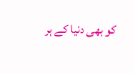کو بھی دنیا کے ہر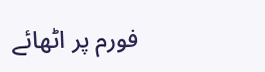فورم پر اٹھائے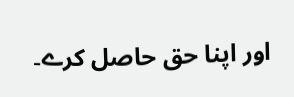اور اپنا حق حاصل کرے۔